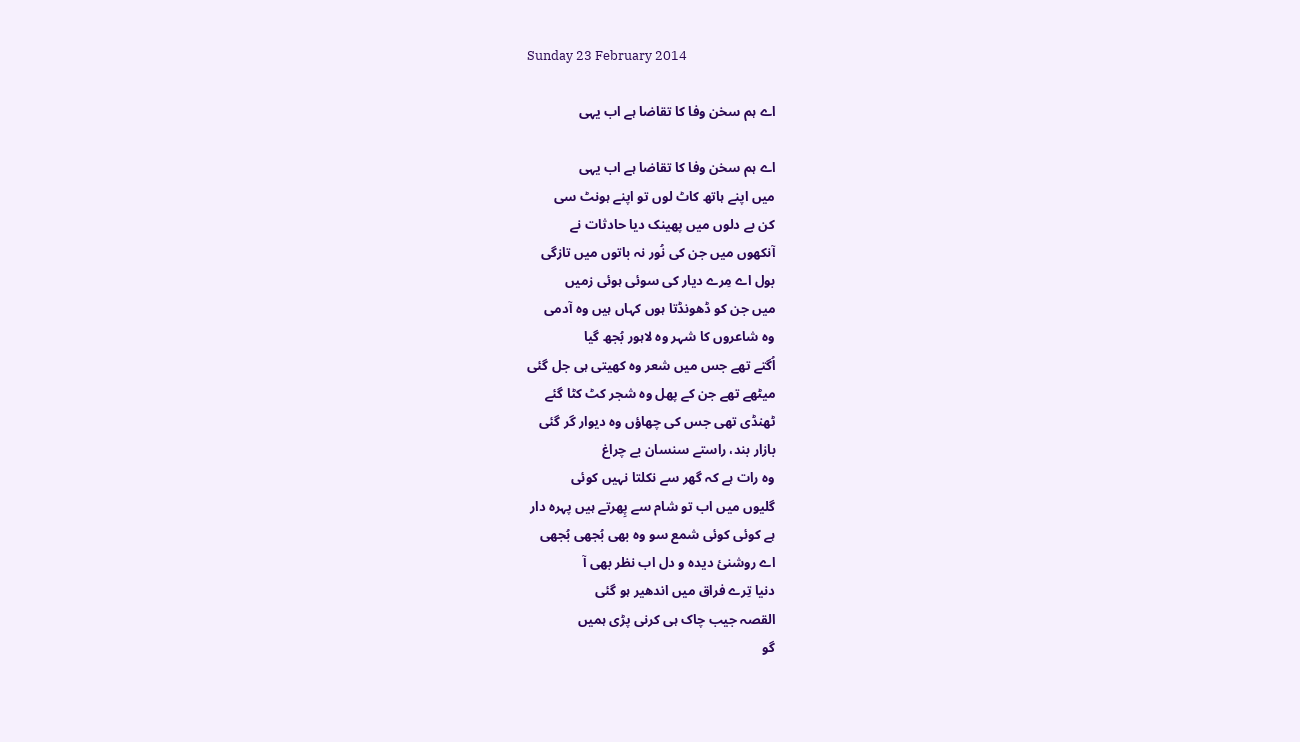Sunday 23 February 2014

اے ہم سخن وفا کا تقاضا ہے اب یہی

اے ہم سخن وفا کا تقاضا ہے اب یہی
میں اپنے ہاتھ کاٹ لوں تو اپنے ہونٹ سی
کن بے دلوں میں پھینک دیا حادثات نے
آنکھوں میں جن کی نُور نہ باتوں میں‌ تازگی
بول اے مِرے دیار کی سوئی ہوئی زمیں
میں جن کو ڈھونڈتا ہوں کہاں ہیں وہ آدمی
وہ شاعروں کا شہر وہ لاہور بُجھ گیا
اُگتے تھے جس میں شعر وہ کھیتی ہی جل گئی
میٹھے تھے جن کے پھل وہ شجر کٹ کٹا گئے
ٹھنڈی تھی جس کی چھاؤں وہ دیوار گر گئی
بازار بند، راستے سنسان بے چراغ
وہ رات ہے کہ گھر سے نکلتا نہیں ‌کوئی
گلیوں میں‌ اب تو شام سے پِھرتے ہیں‌ پہرہ دار
ہے کوئی کوئی شمع سو وہ بھی بُجھی بُجھی
اے روشنئ دیدہ و دل اب نظر بھی آ
دنیا تِرے فراق میں‌ اندھیر ہو گئی
القصہ جیب چاک ہی کرنی پڑی ہمیں
گو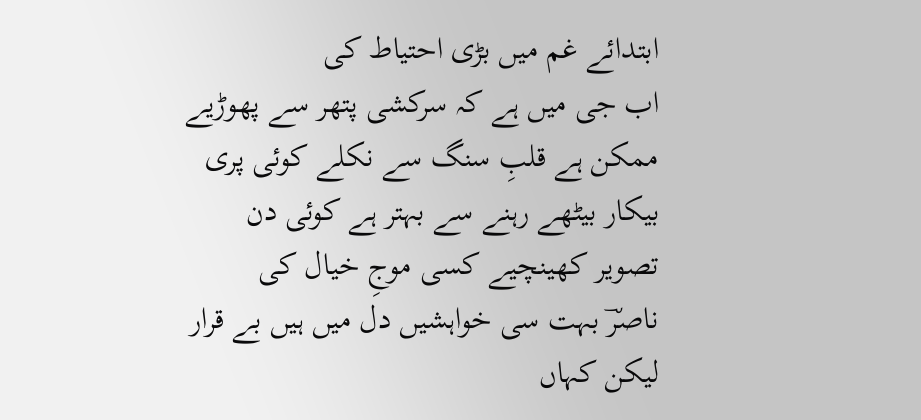ابتدائے غم میں‌ بڑی احتیاط کی
اب جی میں ہے کہ سرکشی پتھر سے پھوڑیے
ممکن ہے قلبِ سنگ سے نکلے کوئی پری
بیکار بیٹھے رہنے سے بہتر ہے کوئی دن
تصویر کھینچیے کسی موجِ خیال کی
ناصرؔ بہت سی خواہشیں دل میں ہیں بے قرار
لیکن کہاں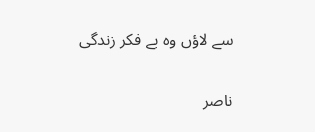سے لاؤں وہ بے فکر زندگی

ناصر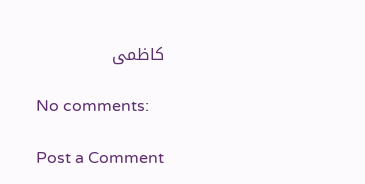کاظمی

No comments:

Post a Comment